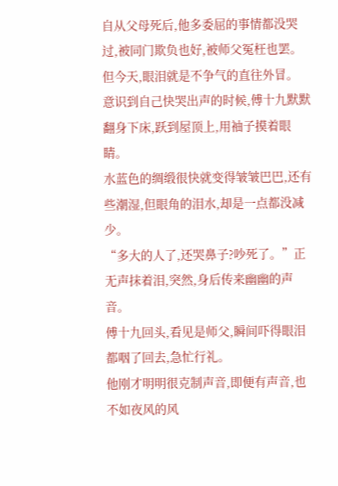自从父母死后,他多委屈的事情都没哭过,被同门欺负也好,被师父冤枉也罢。但今天,眼泪就是不争气的直往外冒。
意识到自己快哭出声的时候,傅十九默默翻身下床,跃到屋顶上,用袖子摸着眼睛。
水蓝色的绸缎很快就变得皱皱巴巴,还有些潮湿,但眼角的泪水,却是一点都没减少。
“多大的人了,还哭鼻子?吵死了。”正无声抹着泪,突然,身后传来幽幽的声音。
傅十九回头,看见是师父,瞬间吓得眼泪都咽了回去,急忙行礼。
他刚才明明很克制声音,即便有声音,也不如夜风的风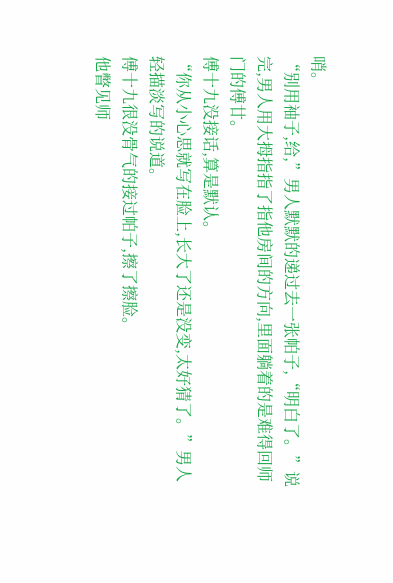哨。
“别用袖子,给,”男人默默的递过去一张帕子,“明白了。”说完,男人用大拇指指了指他房间的方向,里面躺着的是难得回师门的傅廿。
傅十九没接话,算是默认。
“你从小心思就写在脸上,长大了还是没变,太好猜了。”男人轻描淡写的说道。
傅十九很没骨气的接过帕子,擦了擦脸。
他瞥见师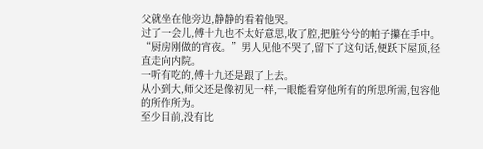父就坐在他旁边,静静的看着他哭。
过了一会儿,傅十九也不太好意思,收了腔,把脏兮兮的帕子攥在手中。
“厨房刚做的宵夜。”男人见他不哭了,留下了这句话,便跃下屋顶,径直走向内院。
一听有吃的,傅十九还是跟了上去。
从小到大,师父还是像初见一样,一眼能看穿他所有的所思所需,包容他的所作所为。
至少目前,没有比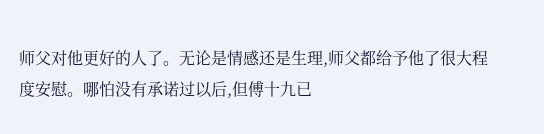师父对他更好的人了。无论是情感还是生理,师父都给予他了很大程度安慰。哪怕没有承诺过以后,但傅十九已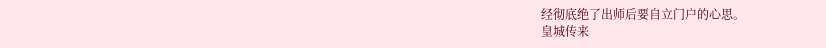经彻底绝了出师后要自立门户的心思。
皇城传来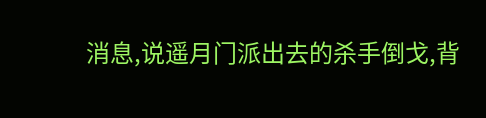消息,说遥月门派出去的杀手倒戈,背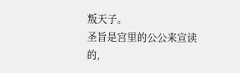叛天子。
圣旨是宫里的公公来宣读的,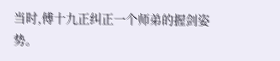当时,傅十九正纠正一个师弟的握剑姿势。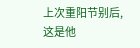上次重阳节别后,这是他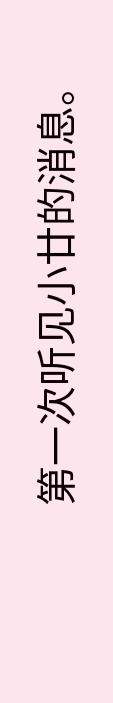第一次听见小廿的消息。